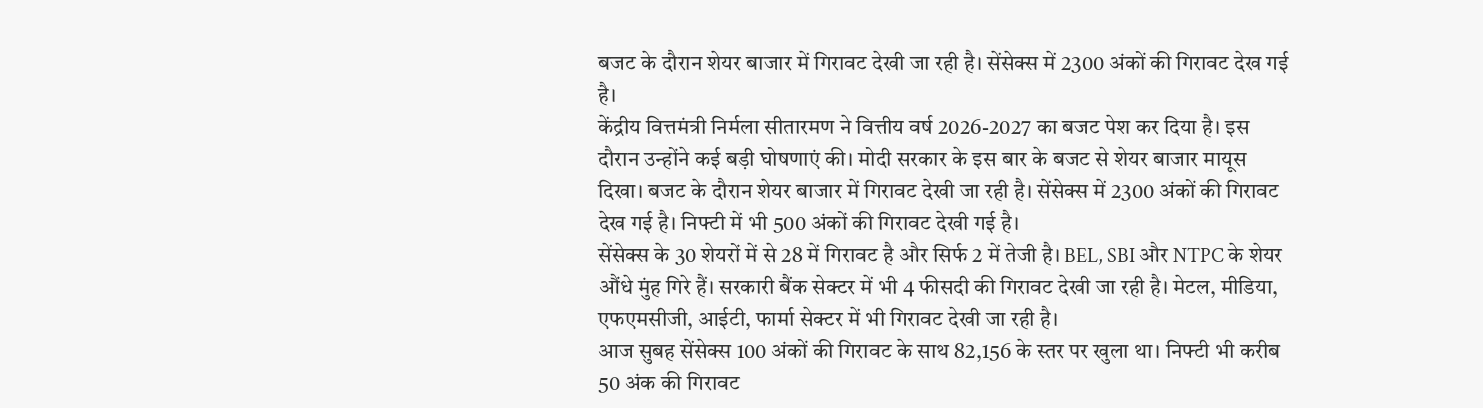बजट के दौरान शेयर बाजार में गिरावट देखी जा रही है। सेंसेक्स में 2300 अंकों की गिरावट देख गई है।
केंद्रीय वित्तमंत्री निर्मला सीतारमण ने वित्तीय वर्ष 2026-2027 का बजट पेश कर दिया है। इस दौरान उन्होंने कई बड़ी घोषणाएं की। मोदी सरकार के इस बार के बजट से शेयर बाजार मायूस दिखा। बजट के दौरान शेयर बाजार में गिरावट देखी जा रही है। सेंसेक्स में 2300 अंकों की गिरावट देख गई है। निफ्टी में भी 500 अंकों की गिरावट देखी गई है।
सेंसेक्स के 30 शेयरों में से 28 में गिरावट है और सिर्फ 2 में तेजी है। BEL, SBI और NTPC के शेयर औंधे मुंह गिरे हैं। सरकारी बैंक सेक्टर में भी 4 फीसदी की गिरावट देखी जा रही है। मेटल, मीडिया, एफएमसीजी, आईटी, फार्मा सेक्टर में भी गिरावट देखी जा रही है।
आज सुबह सेंसेक्स 100 अंकों की गिरावट के साथ 82,156 के स्तर पर खुला था। निफ्टी भी करीब 50 अंक की गिरावट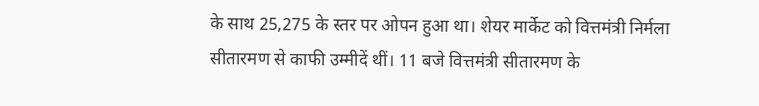के साथ 25,275 के स्तर पर ओपन हुआ था। शेयर मार्केट को वित्तमंत्री निर्मला सीतारमण से काफी उम्मीदें थीं। 11 बजे वित्तमंत्री सीतारमण के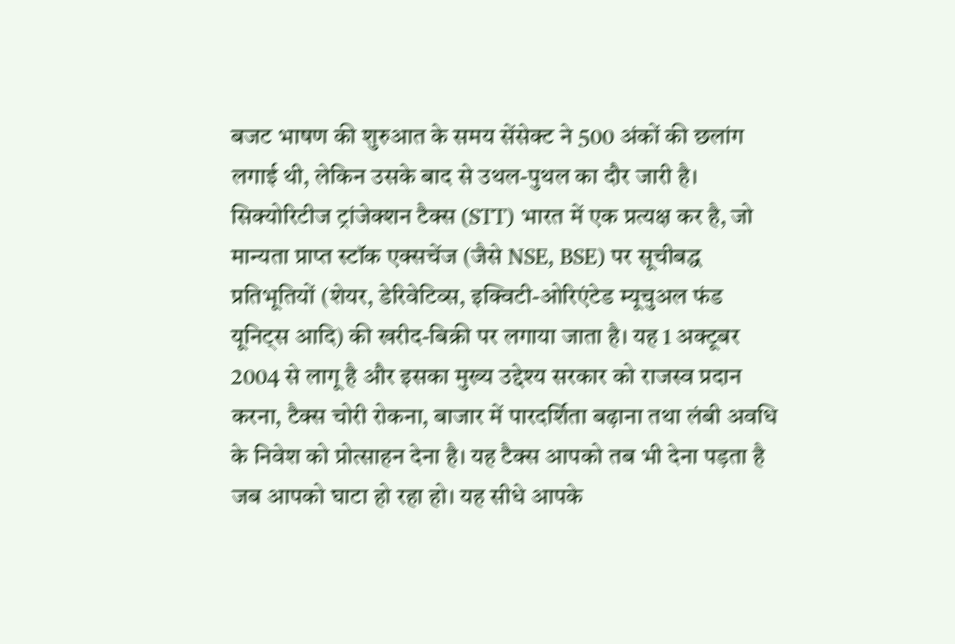बजट भाषण की शुरुआत के समय सेंसेक्ट ने 500 अंकों की छलांग लगाई थी, लेकिन उसके बाद से उथल-पुथल का दौर जारी है।
सिक्योरिटीज ट्रांजेक्शन टैक्स (STT) भारत में एक प्रत्यक्ष कर है, जो मान्यता प्राप्त स्टॉक एक्सचेंज (जैसे NSE, BSE) पर सूचीबद्ध प्रतिभूतियों (शेयर, डेरिवेटिव्स, इक्विटी-ओरिएंटेड म्यूचुअल फंड यूनिट्स आदि) की खरीद-बिक्री पर लगाया जाता है। यह 1 अक्टूबर 2004 से लागू है और इसका मुख्य उद्देश्य सरकार को राजस्व प्रदान करना, टैक्स चोरी रोकना, बाजार में पारदर्शिता बढ़ाना तथा लंबी अवधि के निवेश को प्रोत्साहन देना है। यह टैक्स आपको तब भी देना पड़ता है जब आपको घाटा हो रहा हो। यह सीधे आपके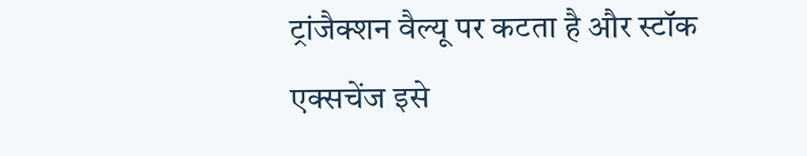ट्रांजैक्शन वैल्यू पर कटता है और स्टॉक एक्सचेंज इसे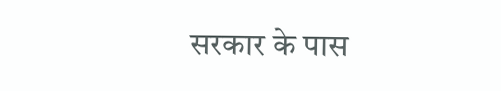सरकार के पास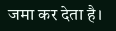जमा कर देता है।